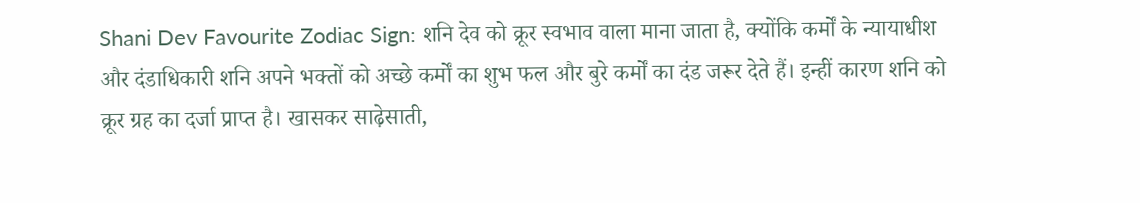Shani Dev Favourite Zodiac Sign: शनि देव को क्रूर स्वभाव वाला माना जाता है, क्योंकि कर्मों के न्यायाधीश और दंडाधिकारी शनि अपने भक्तों को अच्छे कर्मों का शुभ फल और बुरे कर्मों का दंड जरूर देते हैं। इन्हीं कारण शनि को क्रूर ग्रह का दर्जा प्राप्त है। खासकर साढ़ेसाती,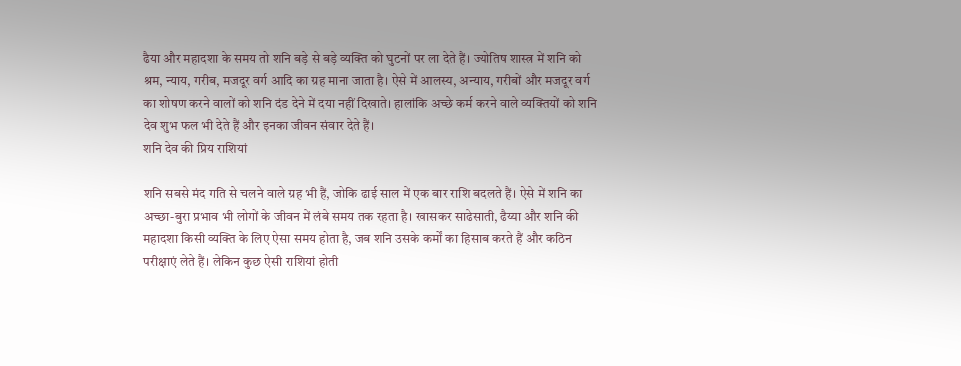ढैया और महादशा के समय तो शनि बड़े से बड़े व्यक्ति को घुटनों पर ला देते हैं। ज्योतिष शास्त्र में शनि को श्रम, न्याय, गरीब, मजदूर वर्ग आदि का ग्रह माना जाता है। ऐसे में आलस्य, अन्याय, गरीबों और मजदूर वर्ग का शोषण करने वालों को शनि दंड देने में दया नहीं दिखाते। हालांकि अच्छे कर्म करने वाले व्यक्तियों को शनि देव शुभ फल भी देते हैं और इनका जीवन संवार देते हैं।
शनि देव की प्रिय राशियां

शनि सबसे मंद गति से चलने वाले ग्रह भी हैं, जोकि ढाई साल में एक बार राशि बदलते हैं। ऐसे में शनि का अच्छा-बुरा प्रभाव भी लोगों के जीवन में लंबे समय तक रहता है। खासकर साढेसाती, ढैय्या और शनि की महादशा किसी व्यक्ति के लिए ऐसा समय होता है, जब शनि उसके कर्मों का हिसाब करते हैं और कठिन परीक्षाएं लेते हैं। लेकिन कुछ ऐसी राशियां होती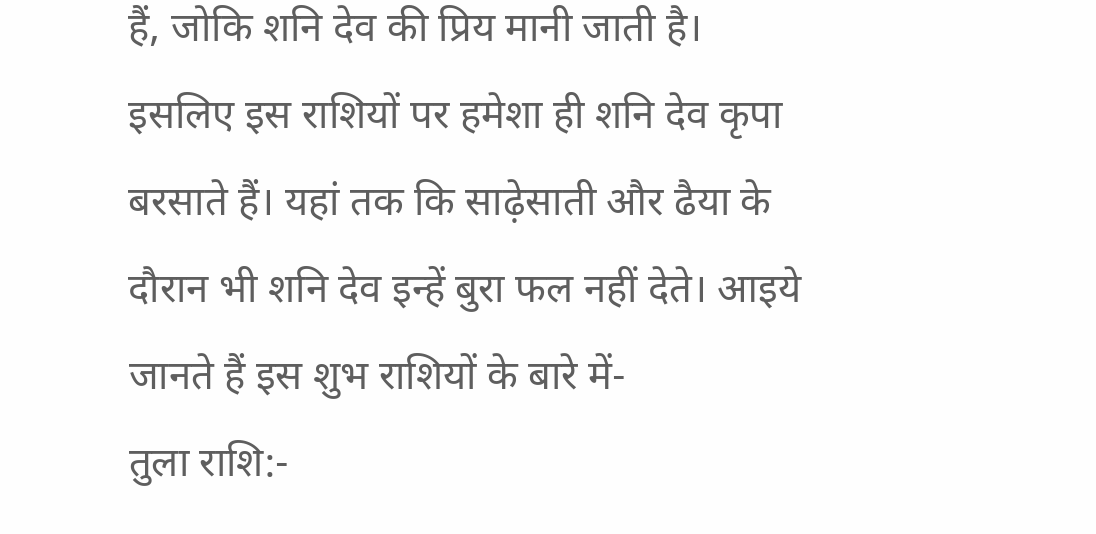हैं, जोकि शनि देव की प्रिय मानी जाती है। इसलिए इस राशियों पर हमेशा ही शनि देव कृपा बरसाते हैं। यहां तक कि साढ़ेसाती और ढैया के दौरान भी शनि देव इन्हें बुरा फल नहीं देते। आइये जानते हैं इस शुभ राशियों के बारे में-
तुला राशि:-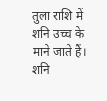तुला राशि में शनि उच्च के माने जाते हैं। शनि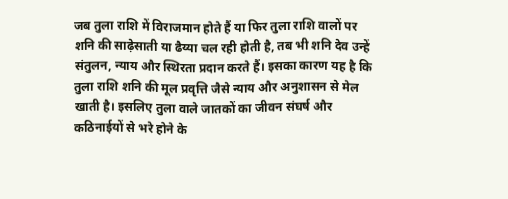जब तुला राशि में विराजमान होते हैं या फिर तुला राशि वालों पर शनि की साढ़ेसाती या ढैय्या चल रही होती है, तब भी शनि देव उन्हें संतुलन, न्याय और स्थिरता प्रदान करते हैं। इसका कारण यह है कि तुला राशि शनि की मूल प्रवृत्ति जैसे न्याय और अनुशासन से मेल खाती है। इसलिए तुला वाले जातकों का जीवन संघर्ष और कठिनाईयों से भरे होने के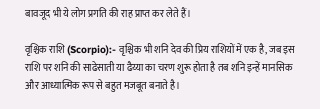बावजूद भी ये लोग प्रगति की राह प्राप्त कर लेते हैं।

वृश्चिक राशि (Scorpio):- वृश्चिक भी शनि देव की प्रिय राशियों में एक है, जब इस राशि पर शनि की साढेसाती या ढैय्या का चरण शुरू होता है तब शनि इन्हें मानसिक और आध्यात्मिक रूप से बहुत मजबूत बनाते है।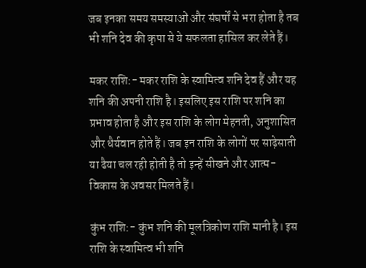जब इनका समय समस्याओं और संघर्षों से भरा होता है तब भी शनि देव की कृपा से ये सफलता हासिल कर लेते हैं।

मकर राशि:- मकर राशि के स्वामित्व शनि देव हैं और यह शनि की अपनी राशि है। इसलिए इस राशि पर शनि का प्रभाव होता है और इस राशि के लोग मेहनती, अनुशासित और धैर्यवान होते हैं। जब इन राशि के लोगों पर साढ़ेसाती या ढैया चल रही होती है तो इन्हें सीखने और आत्म-विकास के अवसर मिलते हैं।

कुंभ राशि:- कुंभ शनि की मूलत्रिकोण राशि मानी है। इस राशि के स्वामित्व भी शनि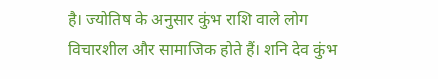है। ज्योतिष के अनुसार कुंभ राशि वाले लोग विचारशील और सामाजिक होते हैं। शनि देव कुंभ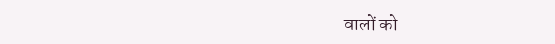वालों को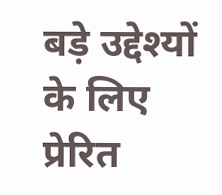बड़े उद्देश्यों के लिए प्रेरित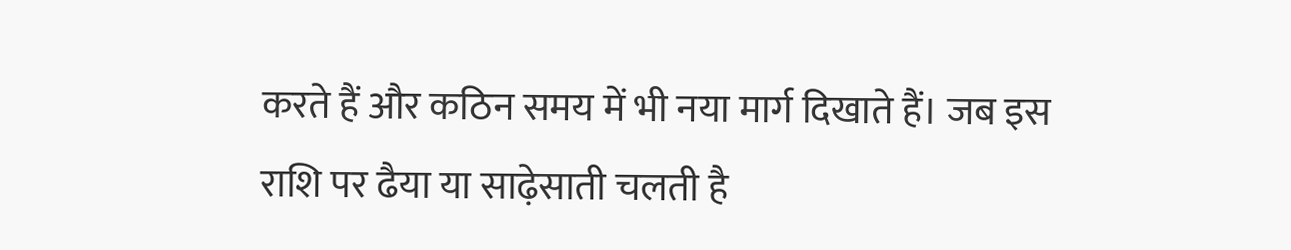करते हैं और कठिन समय में भी नया मार्ग दिखाते हैं। जब इस राशि पर ढैया या साढ़ेसाती चलती है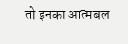तो इनका आत्मबल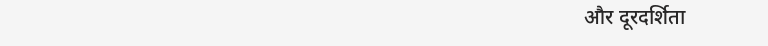और दूरदर्शिता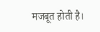मजबूत होती है।